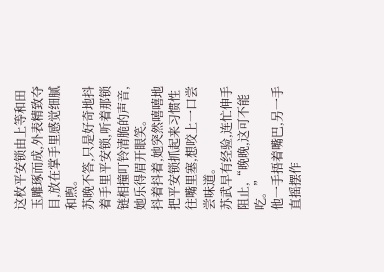这枚平安锁由上等和田玉雕琢而成,外表精致夺目,放在掌手里感觉细腻和煦。
苏晚不答,只是好奇地抖着手里平安锁,听着那锁链相撞叮铃清脆的声音,她乐得眉开眼笑。
抖着抖着,她突然嘻嘻地把平安锁抓起来习惯性往嘴里塞,想咬上一口尝尝味道。
苏武早有经验,连忙伸手阻止,“晚晚,这可不能吃。”
他一手捂着嘴巴,另一手直摇摆作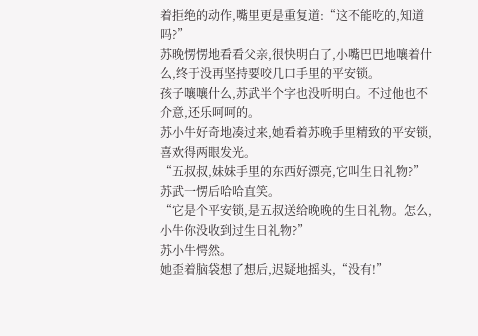着拒绝的动作,嘴里更是重复道:“这不能吃的,知道吗?”
苏晚愣愣地看看父亲,很快明白了,小嘴巴巴地嚷着什么,终于没再坚持要咬几口手里的平安锁。
孩子嚷嚷什么,苏武半个字也没听明白。不过他也不介意,还乐呵呵的。
苏小牛好奇地凑过来,她看着苏晚手里精致的平安锁,喜欢得两眼发光。
“五叔叔,妹妹手里的东西好漂亮,它叫生日礼物?”
苏武一愣后哈哈直笑。
“它是个平安锁,是五叔送给晚晚的生日礼物。怎么,小牛你没收到过生日礼物?”
苏小牛愕然。
她歪着脑袋想了想后,迟疑地摇头,“没有!”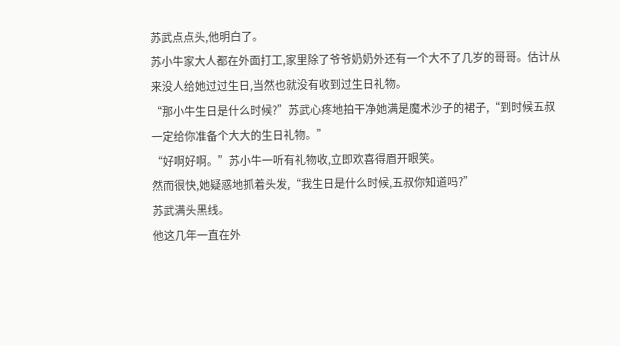苏武点点头,他明白了。
苏小牛家大人都在外面打工,家里除了爷爷奶奶外还有一个大不了几岁的哥哥。估计从来没人给她过过生日,当然也就没有收到过生日礼物。
“那小牛生日是什么时候?”苏武心疼地拍干净她满是魔术沙子的裙子,“到时候五叔一定给你准备个大大的生日礼物。”
“好啊好啊。”苏小牛一听有礼物收,立即欢喜得眉开眼笑。
然而很快,她疑惑地抓着头发,“我生日是什么时候,五叔你知道吗?”
苏武满头黑线。
他这几年一直在外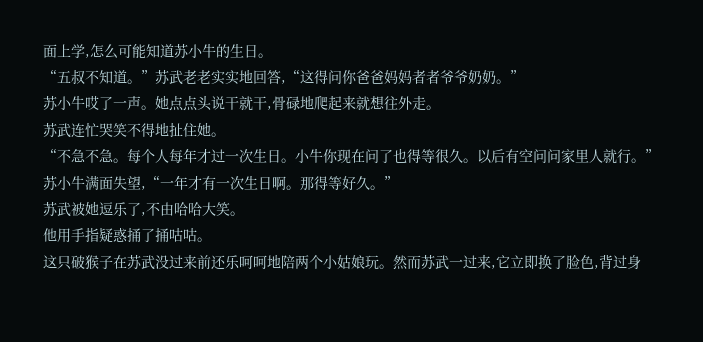面上学,怎么可能知道苏小牛的生日。
“五叔不知道。”苏武老老实实地回答,“这得问你爸爸妈妈者者爷爷奶奶。”
苏小牛哎了一声。她点点头说干就干,骨碌地爬起来就想往外走。
苏武连忙哭笑不得地扯住她。
“不急不急。每个人每年才过一次生日。小牛你现在问了也得等很久。以后有空问问家里人就行。”
苏小牛满面失望,“一年才有一次生日啊。那得等好久。”
苏武被她逗乐了,不由哈哈大笑。
他用手指疑惑捅了捅咕咕。
这只破猴子在苏武没过来前还乐呵呵地陪两个小姑娘玩。然而苏武一过来,它立即换了脸色,背过身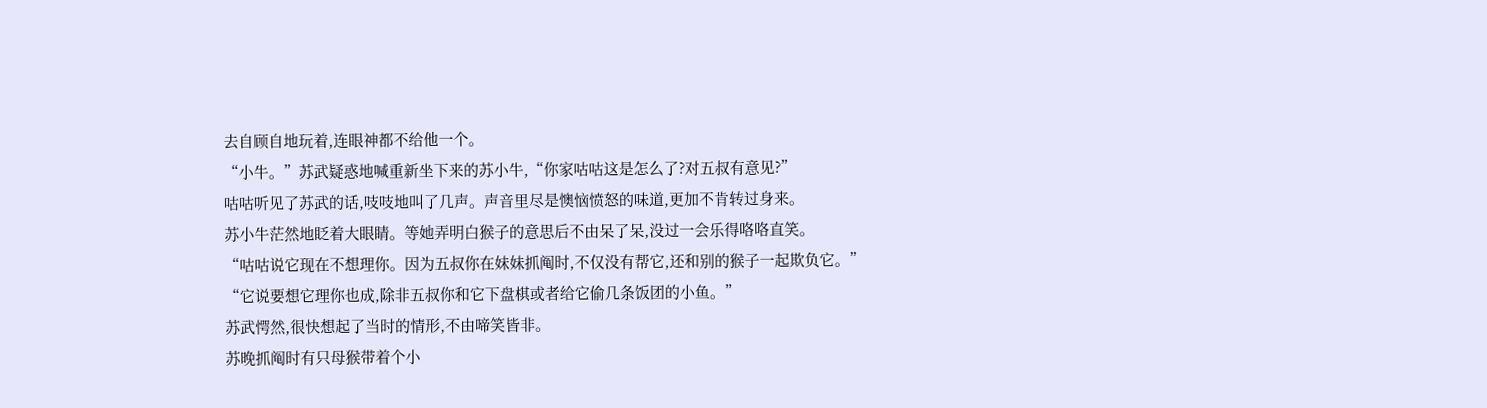去自顾自地玩着,连眼神都不给他一个。
“小牛。”苏武疑惑地喊重新坐下来的苏小牛,“你家咕咕这是怎么了?对五叔有意见?”
咕咕听见了苏武的话,吱吱地叫了几声。声音里尽是懊恼愤怒的味道,更加不肯转过身来。
苏小牛茫然地眨着大眼睛。等她弄明白猴子的意思后不由呆了呆,没过一会乐得咯咯直笑。
“咕咕说它现在不想理你。因为五叔你在妹妹抓阄时,不仅没有帮它,还和别的猴子一起欺负它。”
“它说要想它理你也成,除非五叔你和它下盘棋或者给它偷几条饭团的小鱼。”
苏武愕然,很快想起了当时的情形,不由啼笑皆非。
苏晚抓阄时有只母猴带着个小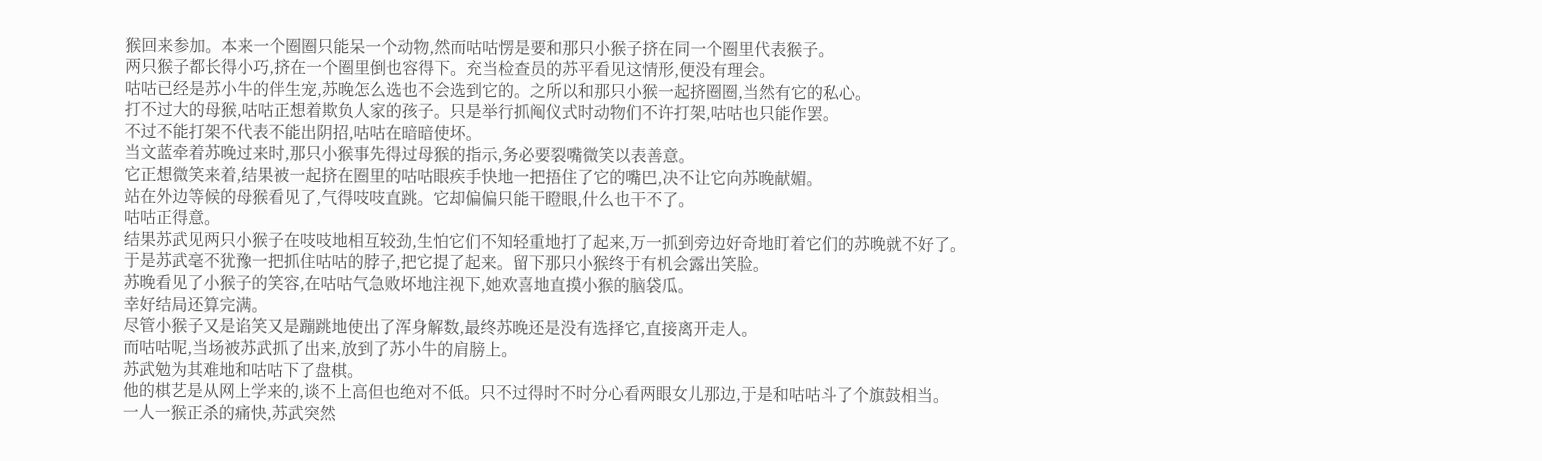猴回来参加。本来一个圈圈只能呆一个动物,然而咕咕愣是要和那只小猴子挤在同一个圈里代表猴子。
两只猴子都长得小巧,挤在一个圈里倒也容得下。充当检查员的苏平看见这情形,便没有理会。
咕咕已经是苏小牛的伴生宠,苏晚怎么选也不会选到它的。之所以和那只小猴一起挤圈圈,当然有它的私心。
打不过大的母猴,咕咕正想着欺负人家的孩子。只是举行抓阄仪式时动物们不许打架,咕咕也只能作罢。
不过不能打架不代表不能出阴招,咕咕在暗暗使坏。
当文蓝牵着苏晚过来时,那只小猴事先得过母猴的指示,务必要裂嘴微笑以表善意。
它正想微笑来着,结果被一起挤在圈里的咕咕眼疾手快地一把捂住了它的嘴巴,决不让它向苏晚献媚。
站在外边等候的母猴看见了,气得吱吱直跳。它却偏偏只能干瞪眼,什么也干不了。
咕咕正得意。
结果苏武见两只小猴子在吱吱地相互较劲,生怕它们不知轻重地打了起来,万一抓到旁边好奇地盯着它们的苏晚就不好了。
于是苏武毫不犹豫一把抓住咕咕的脖子,把它提了起来。留下那只小猴终于有机会露出笑脸。
苏晚看见了小猴子的笑容,在咕咕气急败坏地注视下,她欢喜地直摸小猴的脑袋瓜。
幸好结局还算完满。
尽管小猴子又是谄笑又是蹦跳地使出了浑身解数,最终苏晚还是没有选择它,直接离开走人。
而咕咕呢,当场被苏武抓了出来,放到了苏小牛的肩膀上。
苏武勉为其难地和咕咕下了盘棋。
他的棋艺是从网上学来的,谈不上高但也绝对不低。只不过得时不时分心看两眼女儿那边,于是和咕咕斗了个旗鼓相当。
一人一猴正杀的痛快,苏武突然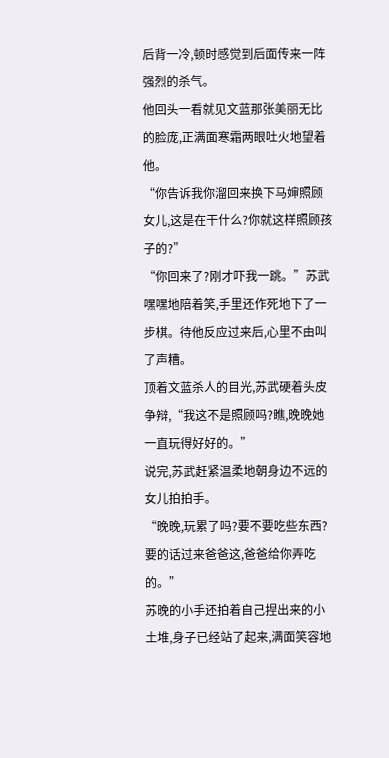后背一冷,顿时感觉到后面传来一阵强烈的杀气。
他回头一看就见文蓝那张美丽无比的脸庞,正满面寒霜两眼吐火地望着他。
“你告诉我你溜回来换下马婶照顾女儿,这是在干什么?你就这样照顾孩子的?”
“你回来了?刚才吓我一跳。”苏武嘿嘿地陪着笑,手里还作死地下了一步棋。待他反应过来后,心里不由叫了声糟。
顶着文蓝杀人的目光,苏武硬着头皮争辩,“我这不是照顾吗?瞧,晚晚她一直玩得好好的。”
说完,苏武赶紧温柔地朝身边不远的女儿拍拍手。
“晚晚,玩累了吗?要不要吃些东西?要的话过来爸爸这,爸爸给你弄吃的。”
苏晚的小手还拍着自己捏出来的小土堆,身子已经站了起来,满面笑容地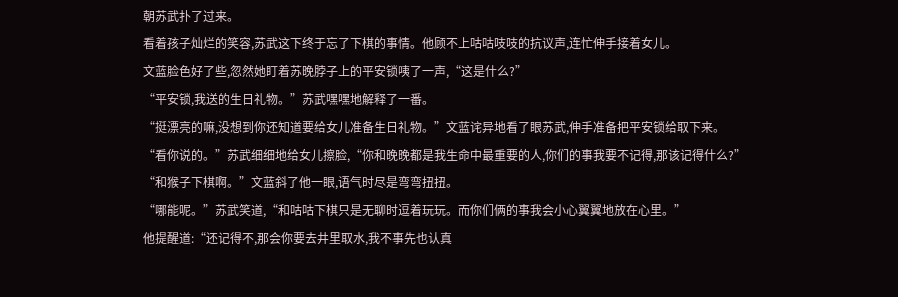朝苏武扑了过来。
看着孩子灿烂的笑容,苏武这下终于忘了下棋的事情。他顾不上咕咕吱吱的抗议声,连忙伸手接着女儿。
文蓝脸色好了些,忽然她盯着苏晚脖子上的平安锁咦了一声,“这是什么?”
“平安锁,我送的生日礼物。”苏武嘿嘿地解释了一番。
“挺漂亮的嘛,没想到你还知道要给女儿准备生日礼物。”文蓝诧异地看了眼苏武,伸手准备把平安锁给取下来。
“看你说的。”苏武细细地给女儿擦脸,“你和晚晚都是我生命中最重要的人,你们的事我要不记得,那该记得什么?”
“和猴子下棋啊。”文蓝斜了他一眼,语气时尽是弯弯扭扭。
“哪能呢。”苏武笑道,“和咕咕下棋只是无聊时逗着玩玩。而你们俩的事我会小心翼翼地放在心里。”
他提醒道:“还记得不,那会你要去井里取水,我不事先也认真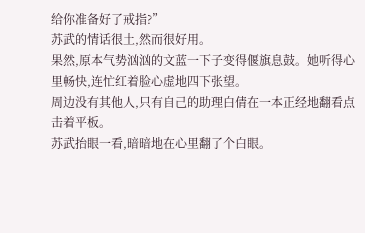给你准备好了戒指?”
苏武的情话很土,然而很好用。
果然,原本气势汹汹的文蓝一下子变得偃旗息鼓。她听得心里畅快,连忙红着脸心虚地四下张望。
周边没有其他人,只有自己的助理白倩在一本正经地翻看点击着平板。
苏武抬眼一看,暗暗地在心里翻了个白眼。